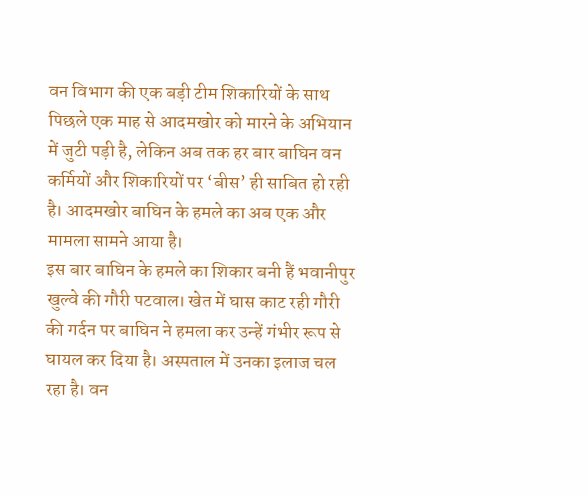वन विभाग की एक बड़ी टीम शिकारियों के साथ पिछले एक माह से आदमखोर को मारने के अभियान में जुटी पड़ी है, लेकिन अब तक हर बार बाघिन वन कर्मियों और शिकारियों पर ‘बीस’ ही साबित हो रही है। आदमखोर बाघिन के हमले का अब एक और मामला सामने आया है।
इस बार बाघिन के हमले का शिकार बनी हैं भवानीपुर खुल्वे की गौरी पटवाल। खेत में घास काट रही गौरी की गर्दन पर बाघिन ने हमला कर उन्हें गंभीर रूप से घायल कर दिया है। अस्पताल में उनका इलाज चल रहा है। वन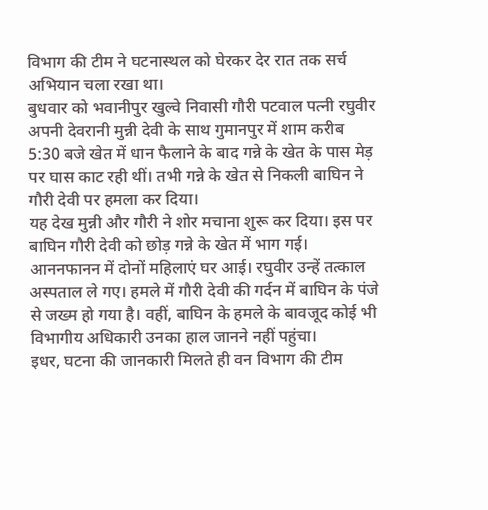विभाग की टीम ने घटनास्थल को घेरकर देर रात तक सर्च अभियान चला रखा था।
बुधवार को भवानीपुर खुल्वे निवासी गौरी पटवाल पत्नी रघुवीर अपनी देवरानी मुन्नी देवी के साथ गुमानपुर में शाम करीब 5:30 बजे खेत में धान फैलाने के बाद गन्ने के खेत के पास मेड़ पर घास काट रही थीं। तभी गन्ने के खेत से निकली बाघिन ने गौरी देवी पर हमला कर दिया।
यह देख मुन्नी और गौरी ने शोर मचाना शुरू कर दिया। इस पर बाघिन गौरी देवी को छोड़ गन्ने के खेत में भाग गई। आननफानन में दोनों महिलाएं घर आई। रघुवीर उन्हें तत्काल अस्पताल ले गए। हमले में गौरी देवी की गर्दन में बाघिन के पंजे से जख्म हो गया है। वहीं, बाघिन के हमले के बावजूद कोई भी विभागीय अधिकारी उनका हाल जानने नहीं पहुंचा।
इधर, घटना की जानकारी मिलते ही वन विभाग की टीम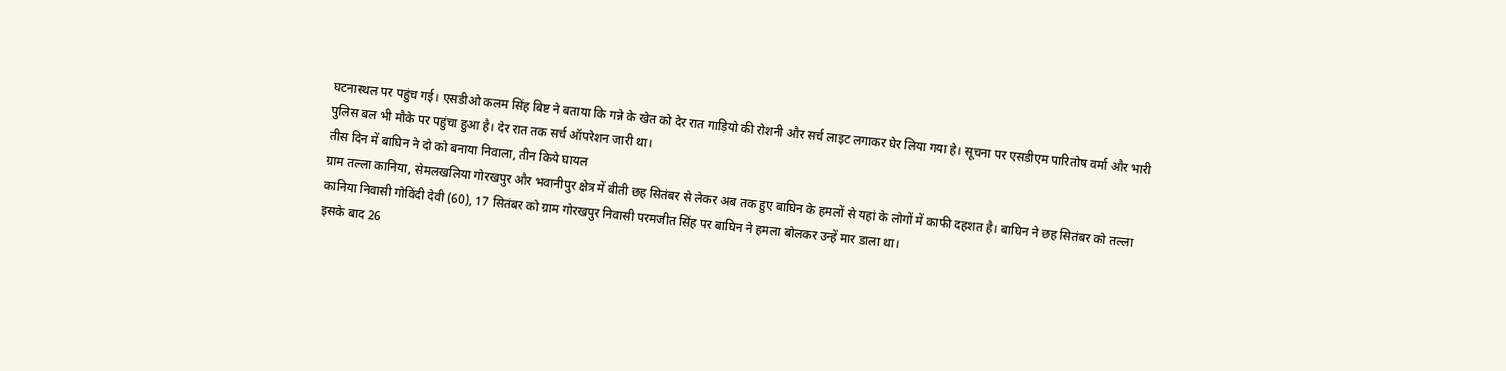घटनास्थल पर पहुंच गई। एसडीओ कलम सिंह बिष्ट ने बताया कि गन्ने के खेत को देर रात गाड़ियो की रोशनी और सर्च लाइट लगाकर घेर लिया गया हे। सूचना पर एसडीएम पारितोष वर्मा और भारी पुलिस बल भी मौके पर पहुंचा हुआ है। देर रात तक सर्च ऑपरेशन जारी था।
तीस दिन में बाघिन ने दो को बनाया निवाला, तीन किये घायल
ग्राम तल्ला कानिया, सेमलखलिया गोरखपुर और भवानीपुर क्षेत्र में बीती छह सितंबर से लेकर अब तक हुए बाघिन के हमलों से यहां के लोगों में काफी दहशत है। बाघिन ने छह सितंबर को तल्ला कानिया निवासी गोविंदी देवी (60), 17 सितंबर को ग्राम गोरखपुर निवासी परमजीत सिंह पर बाघिन ने हमला बोलकर उन्हें मार डाला था।
इसके बाद 26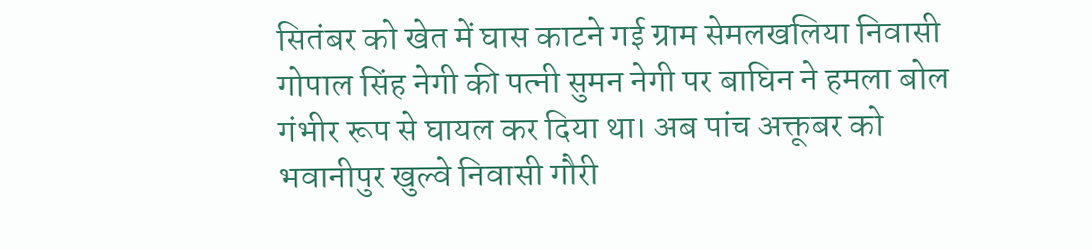सितंबर को खेत में घास काटने गई ग्राम सेमलखलिया निवासी गोपाल सिंह नेगी की पत्नी सुमन नेगी पर बाघिन ने हमला बोल गंभीर रूप से घायल कर दिया था। अब पांच अक्तूबर को भवानीपुर खुल्वे निवासी गौरी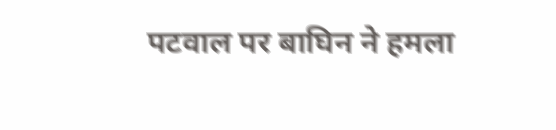पटवाल पर बाघिन ने हमला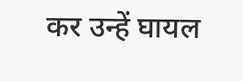कर उन्हें घायल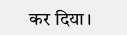कर दिया।